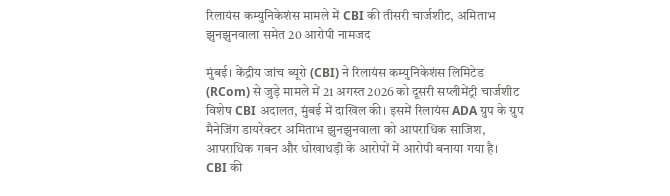रिलायंस कम्युनिकेशंस मामले में CBI की तीसरी चार्जशीट, अमिताभ झुनझुनवाला समेत 20 आरोपी नामजद

मुंबई। केंद्रीय जांच ब्यूरो (CBI) ने रिलायंस कम्युनिकेशंस लिमिटेड (RCom) से जुड़े मामले में 21 अगस्त 2026 को दूसरी सप्लीमेंट्री चार्जशीट विशेष CBI अदालत, मुंबई में दाखिल की। इसमें रिलायंस ADA ग्रुप के ग्रुप मैनेजिंग डायरेक्टर अमिताभ झुनझुनवाला को आपराधिक साजिश, आपराधिक गबन और धोखाधड़ी के आरोपों में आरोपी बनाया गया है।
CBI की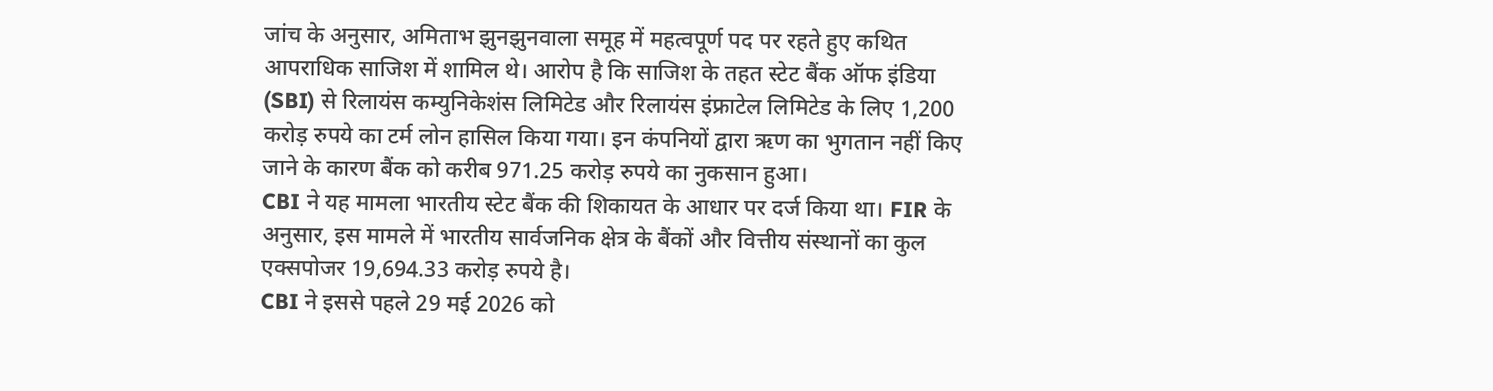जांच के अनुसार, अमिताभ झुनझुनवाला समूह में महत्वपूर्ण पद पर रहते हुए कथित आपराधिक साजिश में शामिल थे। आरोप है कि साजिश के तहत स्टेट बैंक ऑफ इंडिया (SBI) से रिलायंस कम्युनिकेशंस लिमिटेड और रिलायंस इंफ्राटेल लिमिटेड के लिए 1,200 करोड़ रुपये का टर्म लोन हासिल किया गया। इन कंपनियों द्वारा ऋण का भुगतान नहीं किए जाने के कारण बैंक को करीब 971.25 करोड़ रुपये का नुकसान हुआ।
CBI ने यह मामला भारतीय स्टेट बैंक की शिकायत के आधार पर दर्ज किया था। FIR के अनुसार, इस मामले में भारतीय सार्वजनिक क्षेत्र के बैंकों और वित्तीय संस्थानों का कुल एक्सपोजर 19,694.33 करोड़ रुपये है।
CBI ने इससे पहले 29 मई 2026 को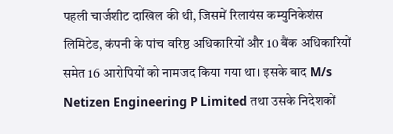पहली चार्जशीट दाखिल की थी, जिसमें रिलायंस कम्युनिकेशंस लिमिटेड, कंपनी के पांच वरिष्ठ अधिकारियों और 10 बैंक अधिकारियों समेत 16 आरोपियों को नामजद किया गया था। इसके बाद M/s Netizen Engineering P Limited तथा उसके निदेशकों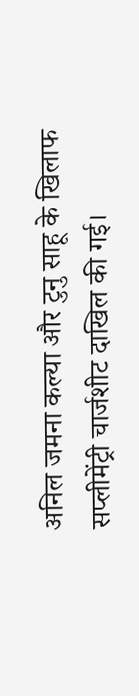अनिल जमना कल्या और टुनु साहू के खिलाफ सप्लीमेंट्री चार्जशीट दाखिल की गई।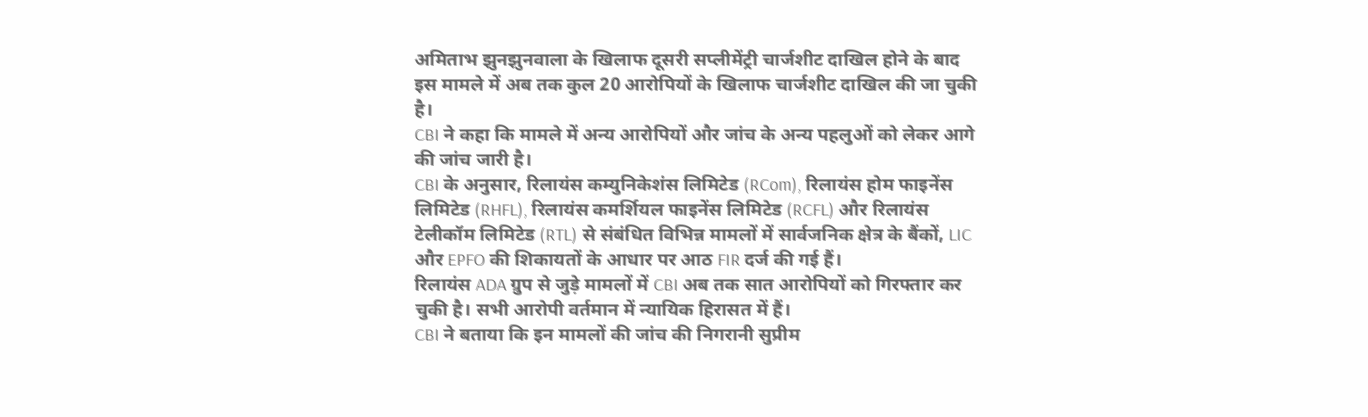अमिताभ झुनझुनवाला के खिलाफ दूसरी सप्लीमेंट्री चार्जशीट दाखिल होने के बाद इस मामले में अब तक कुल 20 आरोपियों के खिलाफ चार्जशीट दाखिल की जा चुकी है।
CBI ने कहा कि मामले में अन्य आरोपियों और जांच के अन्य पहलुओं को लेकर आगे की जांच जारी है।
CBI के अनुसार, रिलायंस कम्युनिकेशंस लिमिटेड (RCom), रिलायंस होम फाइनेंस लिमिटेड (RHFL), रिलायंस कमर्शियल फाइनेंस लिमिटेड (RCFL) और रिलायंस टेलीकॉम लिमिटेड (RTL) से संबंधित विभिन्न मामलों में सार्वजनिक क्षेत्र के बैंकों, LIC और EPFO की शिकायतों के आधार पर आठ FIR दर्ज की गई हैं।
रिलायंस ADA ग्रुप से जुड़े मामलों में CBI अब तक सात आरोपियों को गिरफ्तार कर चुकी है। सभी आरोपी वर्तमान में न्यायिक हिरासत में हैं।
CBI ने बताया कि इन मामलों की जांच की निगरानी सुप्रीम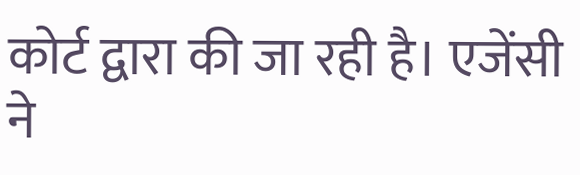कोर्ट द्वारा की जा रही है। एजेंसी ने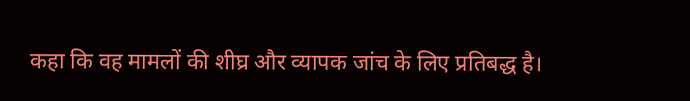कहा कि वह मामलों की शीघ्र और व्यापक जांच के लिए प्रतिबद्ध है।